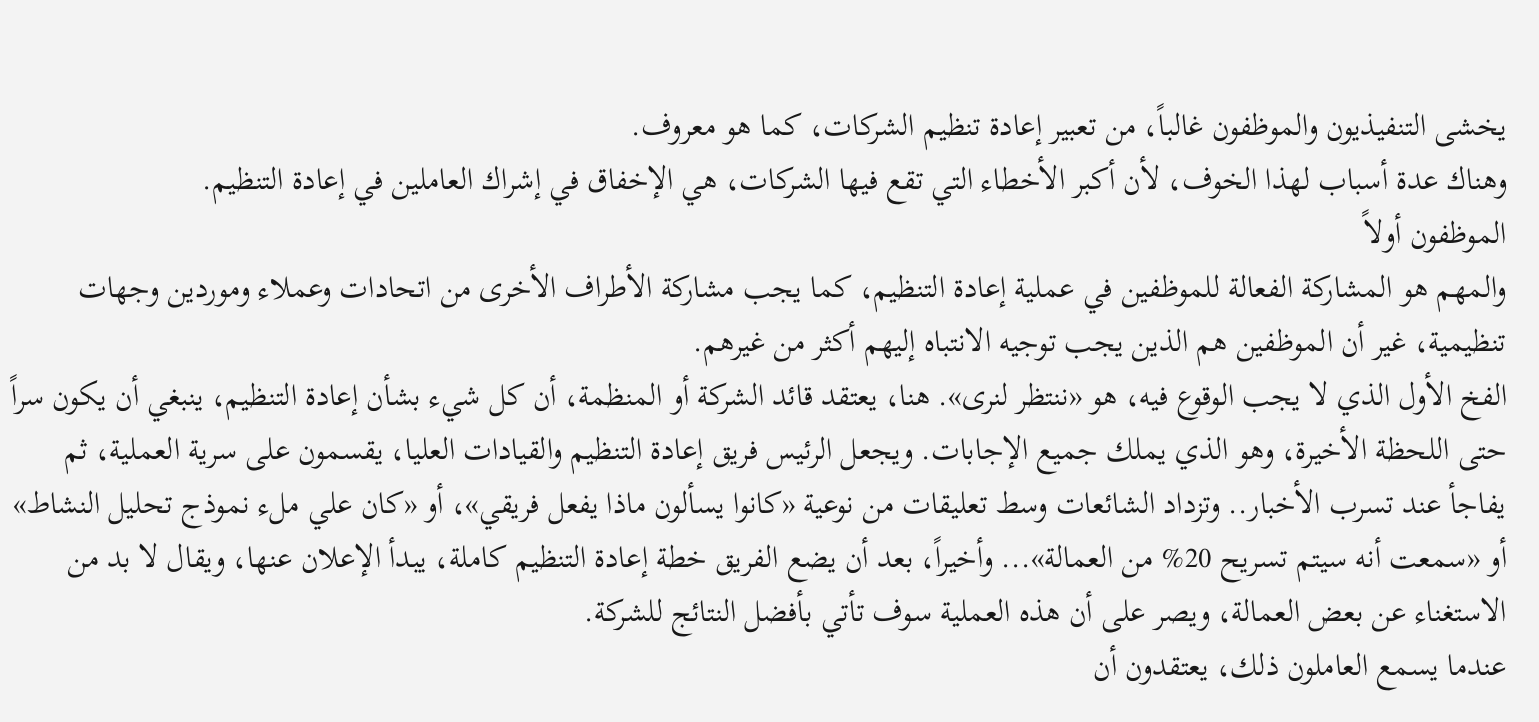يخشى التنفيذيون والموظفون غالباً، من تعبير إعادة تنظيم الشركات، كما هو معروف.
وهناك عدة أسباب لهذا الخوف، لأن أكبر الأخطاء التي تقع فيها الشركات، هي الإخفاق في إشراك العاملين في إعادة التنظيم.
الموظفون أولاً
والمهم هو المشاركة الفعالة للموظفين في عملية إعادة التنظيم، كما يجب مشاركة الأطراف الأخرى من اتحادات وعملاء وموردين وجهات تنظيمية، غير أن الموظفين هم الذين يجب توجيه الانتباه إليهم أكثر من غيرهم.
الفخ الأول الذي لا يجب الوقوع فيه، هو «ننتظر لنرى». هنا، يعتقد قائد الشركة أو المنظمة، أن كل شيء بشأن إعادة التنظيم، ينبغي أن يكون سراً حتى اللحظة الأخيرة، وهو الذي يملك جميع الإجابات. ويجعل الرئيس فريق إعادة التنظيم والقيادات العليا، يقسمون على سرية العملية، ثم يفاجأ عند تسرب الأخبار.. وتزداد الشائعات وسط تعليقات من نوعية «كانوا يسألون ماذا يفعل فريقي»، أو «كان علي ملء نموذج تحليل النشاط» أو «سمعت أنه سيتم تسريح 20% من العمالة»... وأخيراً، بعد أن يضع الفريق خطة إعادة التنظيم كاملة، يبدأ الإعلان عنها، ويقال لا بد من الاستغناء عن بعض العمالة، ويصر على أن هذه العملية سوف تأتي بأفضل النتائج للشركة.
عندما يسمع العاملون ذلك، يعتقدون أن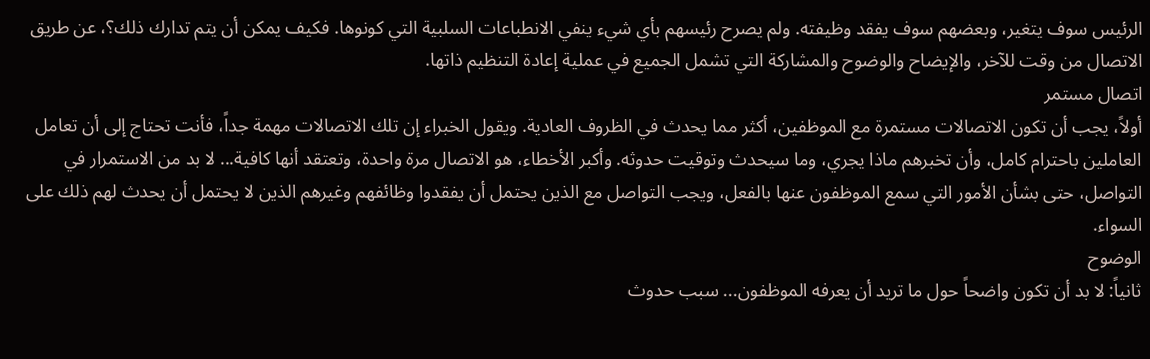الرئيس سوف يتغير، وبعضهم سوف يفقد وظيفته. ولم يصرح رئيسهم بأي شيء ينفي الانطباعات السلبية التي كونوها. فكيف يمكن أن يتم تدارك ذلك؟، عن طريق الاتصال من وقت للآخر، والإيضاح والوضوح والمشاركة التي تشمل الجميع في عملية إعادة التنظيم ذاتها.
اتصال مستمر
أولاً، يجب أن تكون الاتصالات مستمرة مع الموظفين، أكثر مما يحدث في الظروف العادية. ويقول الخبراء إن تلك الاتصالات مهمة جداً، فأنت تحتاج إلى أن تعامل العاملين باحترام كامل، وأن تخبرهم ماذا يجري، وما سيحدث وتوقيت حدوثه. وأكبر الأخطاء، هو الاتصال مرة واحدة، وتعتقد أنها كافية... لا بد من الاستمرار في التواصل، حتى بشأن الأمور التي سمع الموظفون عنها بالفعل، ويجب التواصل مع الذين يحتمل أن يفقدوا وظائفهم وغيرهم الذين لا يحتمل أن يحدث لهم ذلك على السواء.
الوضوح
ثانياً: لا بد أن تكون واضحاً حول ما تريد أن يعرفه الموظفون... سبب حدوث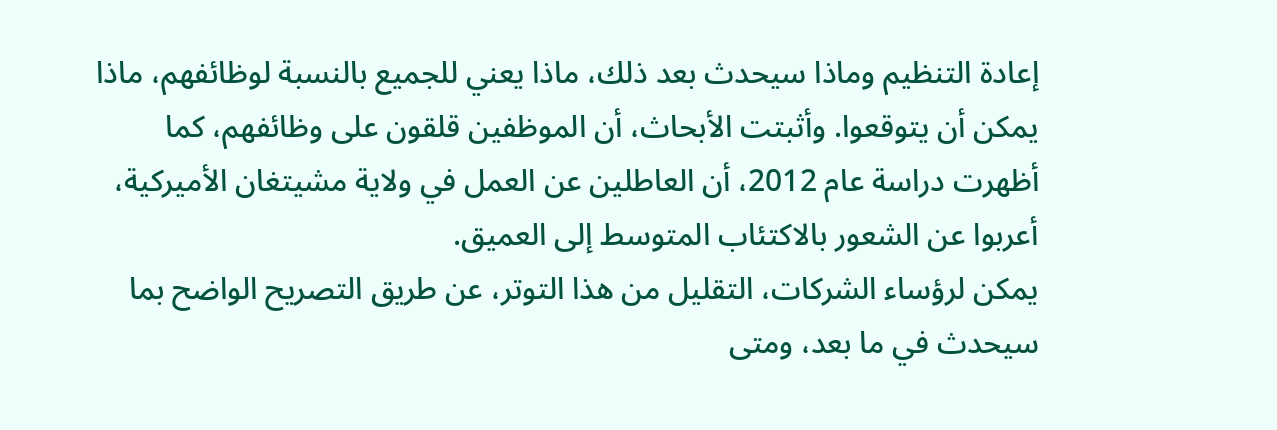إعادة التنظيم وماذا سيحدث بعد ذلك، ماذا يعني للجميع بالنسبة لوظائفهم، ماذا يمكن أن يتوقعوا. وأثبتت الأبحاث، أن الموظفين قلقون على وظائفهم، كما أظهرت دراسة عام 2012، أن العاطلين عن العمل في ولاية مشيتغان الأميركية، أعربوا عن الشعور بالاكتئاب المتوسط إلى العميق.
يمكن لرؤساء الشركات، التقليل من هذا التوتر، عن طريق التصريح الواضح بما سيحدث في ما بعد، ومتى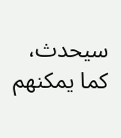سيحدث، كما يمكنهم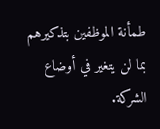طمأنة الموظفين بتذكيرهم بما لن يتغير في أوضاع الشركة.